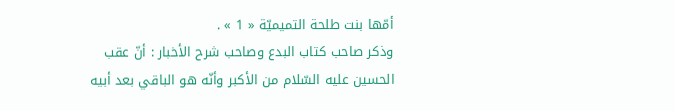أمّها بنت طلحة التميميّة « 1 » .
وذكر صاحب كتاب البدع وصاحب شرح الأخبار : أنّ عقب الحسين عليه السّلام من الأكبر وأنّه هو الباقي بعد أبيه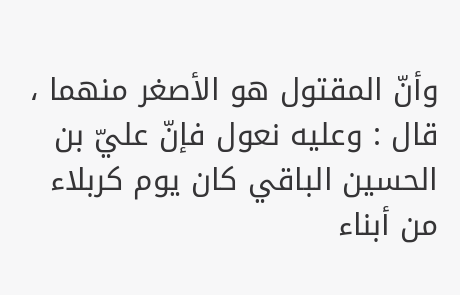وأنّ المقتول هو الأصغر منهما ، قال : وعليه نعول فإنّ عليّ بن الحسين الباقي كان يوم كربلاء من أبناء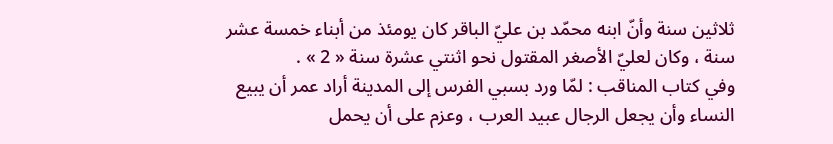ثلاثين سنة وأنّ ابنه محمّد بن عليّ الباقر كان يومئذ من أبناء خمسة عشر سنة ، وكان لعليّ الأصغر المقتول نحو اثنتي عشرة سنة « 2 » .
وفي كتاب المناقب : لمّا ورد بسبي الفرس إلى المدينة أراد عمر أن يبيع النساء وأن يجعل الرجال عبيد العرب ، وعزم على أن يحمل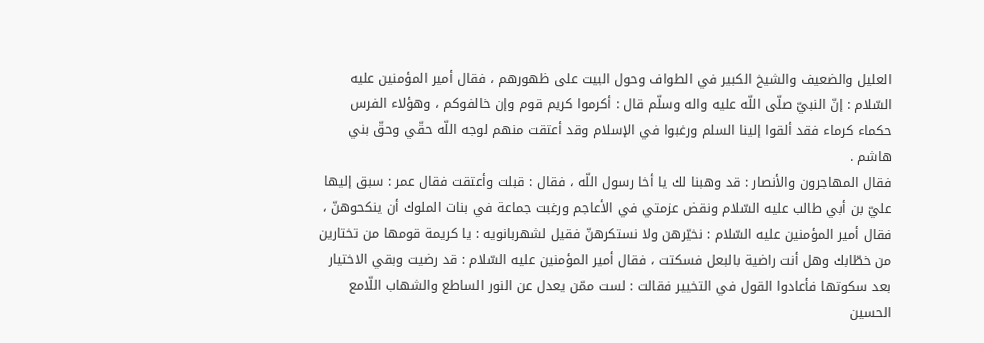العليل والضعيف والشيخ الكبير في الطواف وحول البيت على ظهورهم ، فقال أمير المؤمنين عليه السّلام : إنّ النبيّ صلّى اللّه عليه واله وسلّم قال : أكرموا كريم قوم وإن خالفوكم ، وهؤلاء الفرس حكماء كرماء فقد ألقوا إلينا السلم ورغبوا في الإسلام وقد أعتقت منهم لوجه اللّه حقّي وحقّ بني هاشم .
فقال المهاجرون والأنصار : قد وهبنا لك يا أخا رسول اللّه ، فقال : قبلت وأعتقت فقال عمر : سبق إليها عليّ بن أبي طالب عليه السّلام ونقض عزمتي في الأعاجم ورغبت جماعة في بنات الملوك أن ينكحوهنّ ، فقال أمير المؤمنين عليه السّلام : نخيّرهن ولا نستكرهنّ فقيل لشهربانويه : يا كريمة قومها من تختارين من خطّابك وهل أنت راضية بالبعل فسكتت ، فقال أمير المؤمنين عليه السّلام : قد رضيت وبقي الاختيار بعد سكوتها فأعادوا القول في التخيير فقالت : لست ممّن يعدل عن النور الساطع والشهاب اللّامع الحسين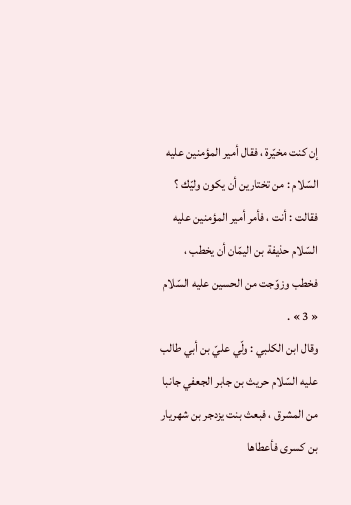إن كنت مخيّرة ، فقال أمير المؤمنين عليه السّلام : من تختارين أن يكون وليّك ؟
فقالت : أنت ، فأمر أمير المؤمنين عليه السّلام حذيفة بن اليمّان أن يخطب ، فخطب وزوّجت من الحسين عليه السّلام « 3 » .
وقال ابن الكلبي : ولّي عليّ بن أبي طالب عليه السّلام حريث بن جابر الجعفي جانبا من المشرق ، فبعث بنت يزدجر بن شهريار بن كسرى فأعطاها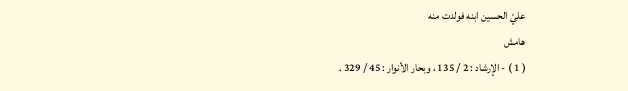عليّ الحسين ابنه فولدت منه
هامش
( 1 ) - الإرشاد : 2 / 135 ، وبحار الأنوار : 45 / 329 .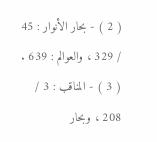( 2 ) - بحار الأنوار : 45 / 329 ، والعوالم : 639 .
( 3 ) - المناقب : 3 / 208 ، وبحار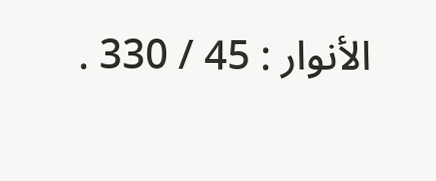الأنوار : 45 / 330 .